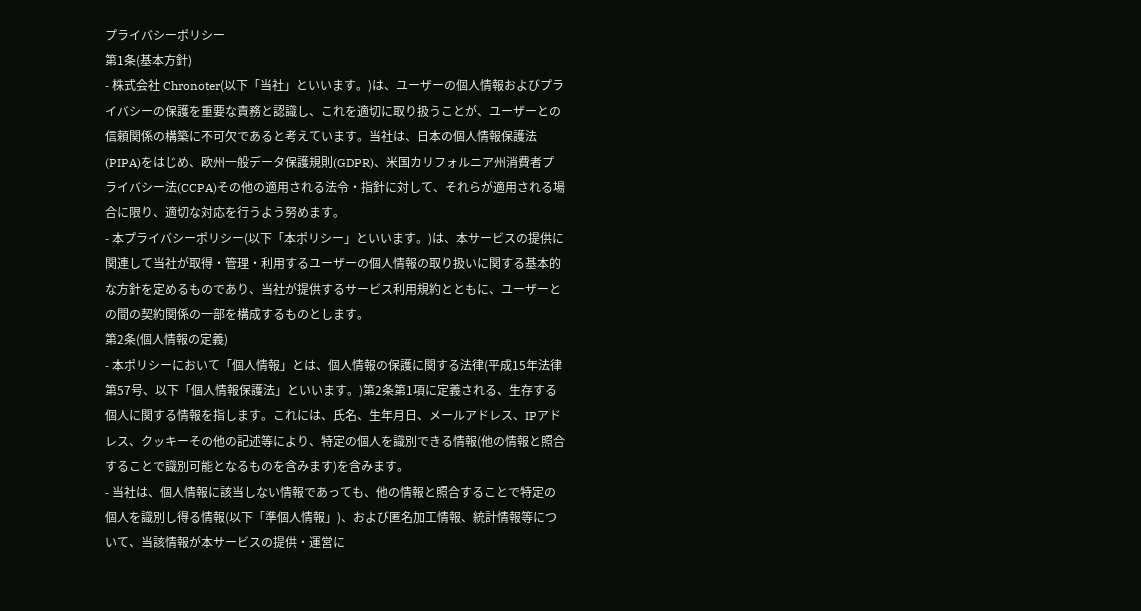プライバシーポリシー
第1条(基本方針)
- 株式会社 Chronoter(以下「当社」といいます。)は、ユーザーの個人情報およびプライバシーの保護を重要な責務と認識し、これを適切に取り扱うことが、ユーザーとの信頼関係の構築に不可欠であると考えています。当社は、日本の個人情報保護法(PIPA)をはじめ、欧州一般データ保護規則(GDPR)、米国カリフォルニア州消費者プライバシー法(CCPA)その他の適用される法令・指針に対して、それらが適用される場合に限り、適切な対応を行うよう努めます。
- 本プライバシーポリシー(以下「本ポリシー」といいます。)は、本サービスの提供に関連して当社が取得・管理・利用するユーザーの個人情報の取り扱いに関する基本的な方針を定めるものであり、当社が提供するサービス利用規約とともに、ユーザーとの間の契約関係の一部を構成するものとします。
第2条(個人情報の定義)
- 本ポリシーにおいて「個人情報」とは、個人情報の保護に関する法律(平成15年法律第57号、以下「個人情報保護法」といいます。)第2条第1項に定義される、生存する個人に関する情報を指します。これには、氏名、生年月日、メールアドレス、IPアドレス、クッキーその他の記述等により、特定の個人を識別できる情報(他の情報と照合することで識別可能となるものを含みます)を含みます。
- 当社は、個人情報に該当しない情報であっても、他の情報と照合することで特定の個人を識別し得る情報(以下「準個人情報」)、および匿名加工情報、統計情報等について、当該情報が本サービスの提供・運営に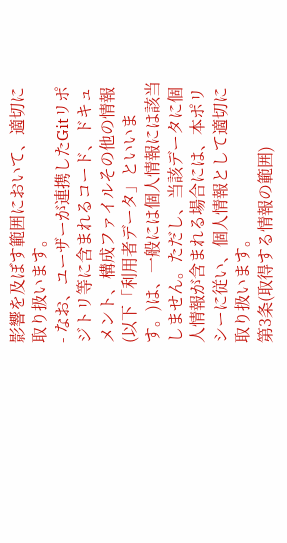影響を及ぼす範囲において、適切に取り扱います。
- なお、ユーザーが連携したGitリポジトリ等に含まれるコード、ドキュメント、構成ファイルその他の情報(以下「利用者データ」といいます。)は、一般には個人情報には該当しません。ただし、当該データに個人情報が含まれる場合には、本ポリシーに従い、個人情報として適切に取り扱います。
第3条(取得する情報の範囲)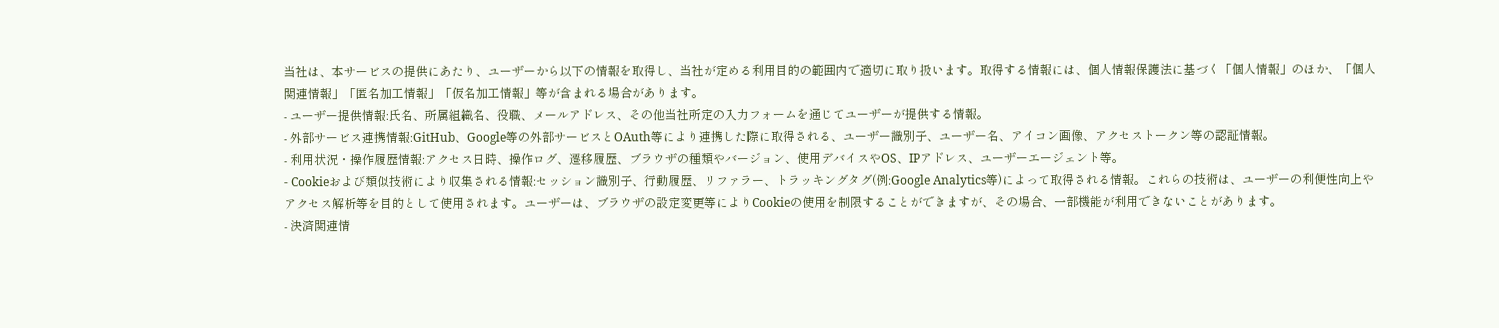当社は、本サービスの提供にあたり、ユーザーから以下の情報を取得し、当社が定める利用目的の範囲内で適切に取り扱います。取得する情報には、個人情報保護法に基づく「個人情報」のほか、「個人関連情報」「匿名加工情報」「仮名加工情報」等が含まれる場合があります。
- ユーザー提供情報:氏名、所属組織名、役職、メールアドレス、その他当社所定の入力フォームを通じてユーザーが提供する情報。
- 外部サービス連携情報:GitHub、Google等の外部サービスとOAuth等により連携した際に取得される、ユーザー識別子、ユーザー名、アイコン画像、アクセストークン等の認証情報。
- 利用状況・操作履歴情報:アクセス日時、操作ログ、遷移履歴、ブラウザの種類やバージョン、使用デバイスやOS、IPアドレス、ユーザーエージェント等。
- Cookieおよび類似技術により収集される情報:セッション識別子、行動履歴、リファラー、トラッキングタグ(例:Google Analytics等)によって取得される情報。これらの技術は、ユーザーの利便性向上やアクセス解析等を目的として使用されます。ユーザーは、ブラウザの設定変更等によりCookieの使用を制限することができますが、その場合、一部機能が利用できないことがあります。
- 決済関連情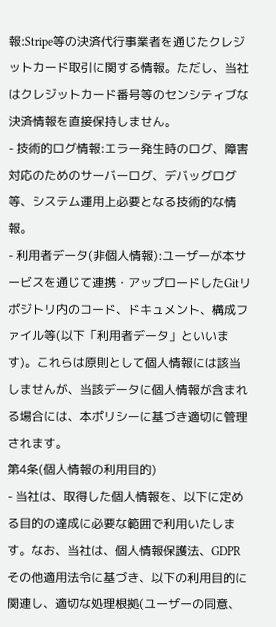報:Stripe等の決済代行事業者を通じたクレジットカード取引に関する情報。ただし、当社はクレジットカード番号等のセンシティブな決済情報を直接保持しません。
- 技術的ログ情報:エラー発生時のログ、障害対応のためのサーバーログ、デバッグログ等、システム運用上必要となる技術的な情報。
- 利用者データ(非個人情報):ユーザーが本サービスを通じて連携・アップロードしたGitリポジトリ内のコード、ドキュメント、構成ファイル等(以下「利用者データ」といいます)。これらは原則として個人情報には該当しませんが、当該データに個人情報が含まれる場合には、本ポリシーに基づき適切に管理されます。
第4条(個人情報の利用目的)
- 当社は、取得した個人情報を、以下に定める目的の達成に必要な範囲で利用いたします。なお、当社は、個人情報保護法、GDPRその他適用法令に基づき、以下の利用目的に関連し、適切な処理根拠(ユーザーの同意、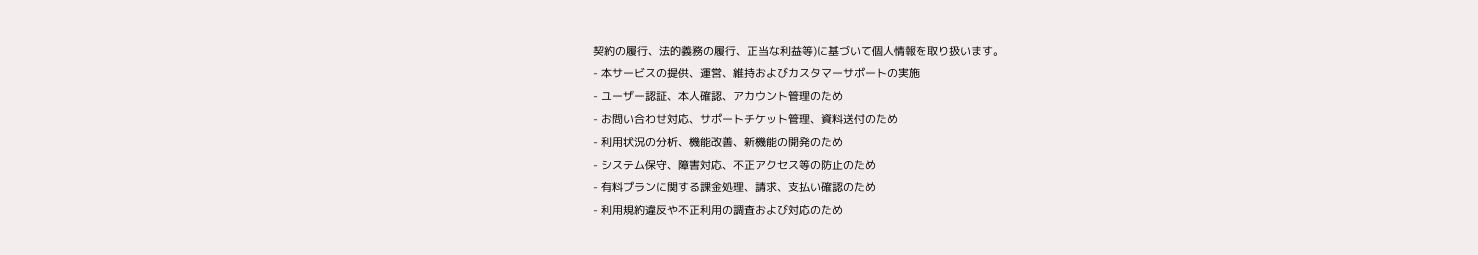契約の履行、法的義務の履行、正当な利益等)に基づいて個人情報を取り扱います。
- 本サービスの提供、運営、維持およびカスタマーサポートの実施
- ユーザー認証、本人確認、アカウント管理のため
- お問い合わせ対応、サポートチケット管理、資料送付のため
- 利用状況の分析、機能改善、新機能の開発のため
- システム保守、障害対応、不正アクセス等の防止のため
- 有料プランに関する課金処理、請求、支払い確認のため
- 利用規約違反や不正利用の調査および対応のため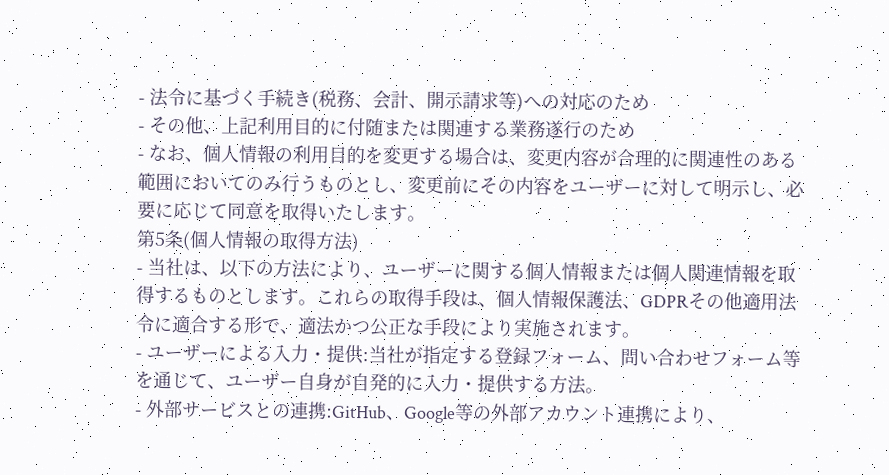- 法令に基づく手続き(税務、会計、開示請求等)への対応のため
- その他、上記利用目的に付随または関連する業務遂行のため
- なお、個人情報の利用目的を変更する場合は、変更内容が合理的に関連性のある範囲においてのみ行うものとし、変更前にその内容をユーザーに対して明示し、必要に応じて同意を取得いたします。
第5条(個人情報の取得方法)
- 当社は、以下の方法により、ユーザーに関する個人情報または個人関連情報を取得するものとします。これらの取得手段は、個人情報保護法、GDPRその他適用法令に適合する形で、適法かつ公正な手段により実施されます。
- ユーザーによる入力・提供:当社が指定する登録フォーム、問い合わせフォーム等を通じて、ユーザー自身が自発的に入力・提供する方法。
- 外部サービスとの連携:GitHub、Google等の外部アカウント連携により、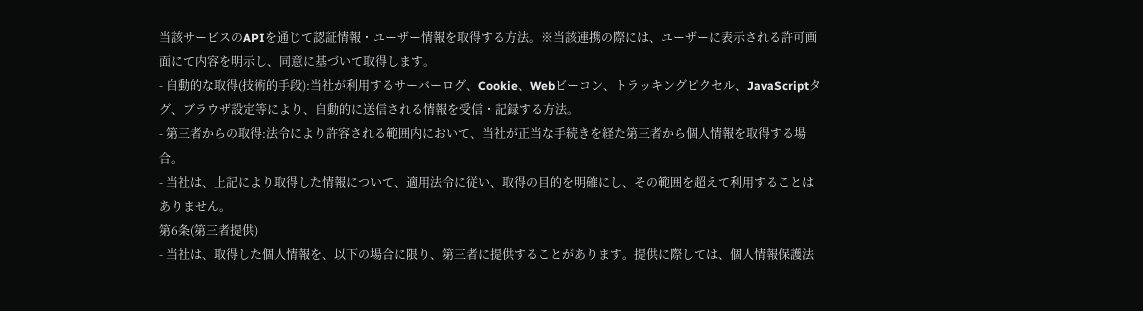当該サービスのAPIを通じて認証情報・ユーザー情報を取得する方法。※当該連携の際には、ユーザーに表示される許可画面にて内容を明示し、同意に基づいて取得します。
- 自動的な取得(技術的手段):当社が利用するサーバーログ、Cookie、Webビーコン、トラッキングピクセル、JavaScriptタグ、ブラウザ設定等により、自動的に送信される情報を受信・記録する方法。
- 第三者からの取得:法令により許容される範囲内において、当社が正当な手続きを経た第三者から個人情報を取得する場合。
- 当社は、上記により取得した情報について、適用法令に従い、取得の目的を明確にし、その範囲を超えて利用することはありません。
第6条(第三者提供)
- 当社は、取得した個人情報を、以下の場合に限り、第三者に提供することがあります。提供に際しては、個人情報保護法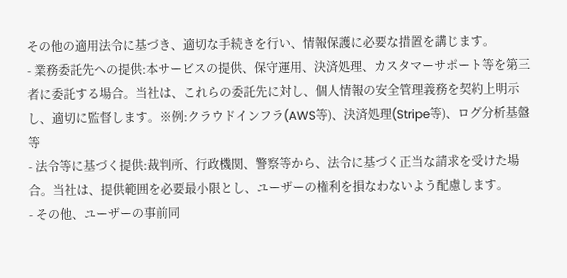その他の適用法令に基づき、適切な手続きを行い、情報保護に必要な措置を講じます。
- 業務委託先への提供:本サービスの提供、保守運用、決済処理、カスタマーサポート等を第三者に委託する場合。当社は、これらの委託先に対し、個人情報の安全管理義務を契約上明示し、適切に監督します。※例:クラウドインフラ(AWS等)、決済処理(Stripe等)、ログ分析基盤等
- 法令等に基づく提供:裁判所、行政機関、警察等から、法令に基づく正当な請求を受けた場合。当社は、提供範囲を必要最小限とし、ユーザーの権利を損なわないよう配慮します。
- その他、ユーザーの事前同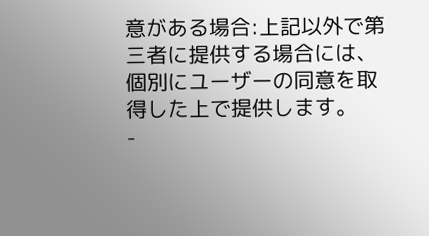意がある場合:上記以外で第三者に提供する場合には、個別にユーザーの同意を取得した上で提供します。
-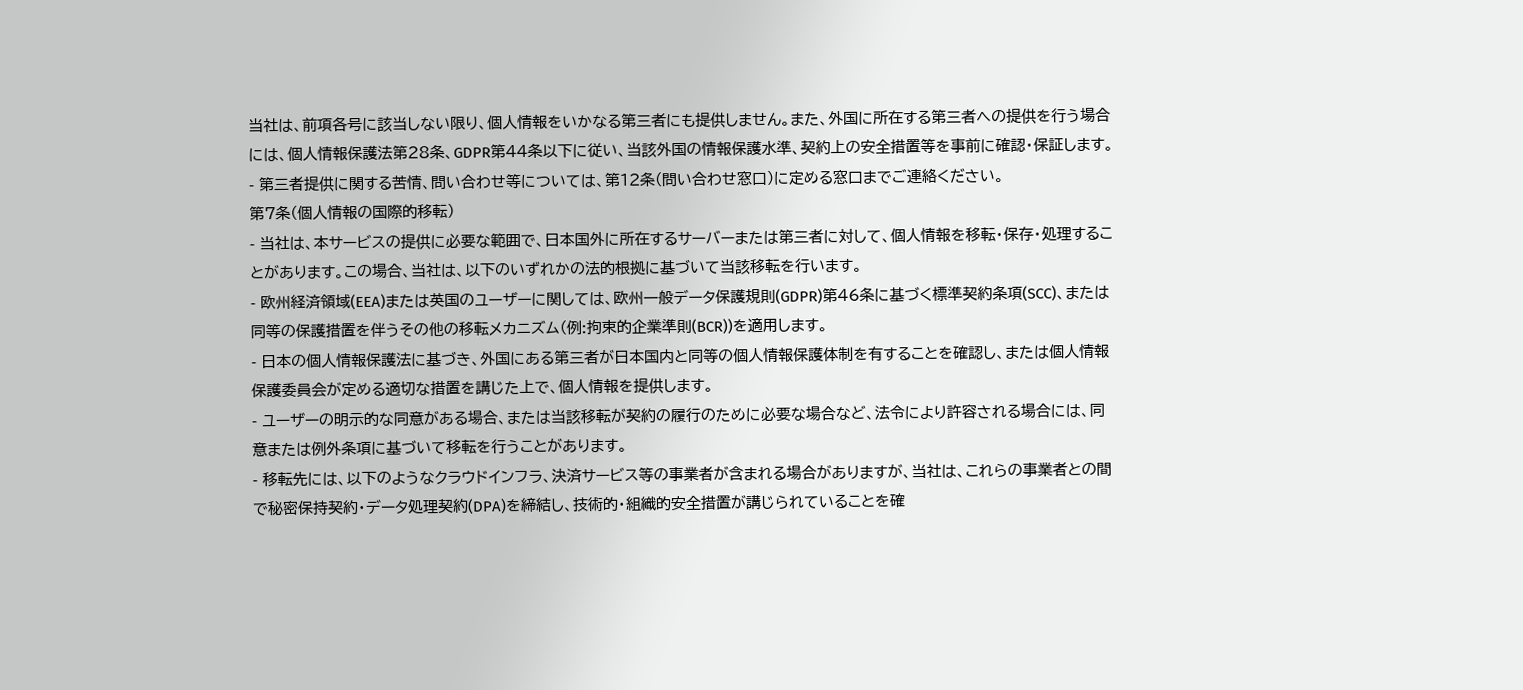当社は、前項各号に該当しない限り、個人情報をいかなる第三者にも提供しません。また、外国に所在する第三者への提供を行う場合には、個人情報保護法第28条、GDPR第44条以下に従い、当該外国の情報保護水準、契約上の安全措置等を事前に確認・保証します。
- 第三者提供に関する苦情、問い合わせ等については、第12条(問い合わせ窓口)に定める窓口までご連絡ください。
第7条(個人情報の国際的移転)
- 当社は、本サービスの提供に必要な範囲で、日本国外に所在するサーバーまたは第三者に対して、個人情報を移転・保存・処理することがあります。この場合、当社は、以下のいずれかの法的根拠に基づいて当該移転を行います。
- 欧州経済領域(EEA)または英国のユーザーに関しては、欧州一般データ保護規則(GDPR)第46条に基づく標準契約条項(SCC)、または同等の保護措置を伴うその他の移転メカニズム(例:拘束的企業準則(BCR))を適用します。
- 日本の個人情報保護法に基づき、外国にある第三者が日本国内と同等の個人情報保護体制を有することを確認し、または個人情報保護委員会が定める適切な措置を講じた上で、個人情報を提供します。
- ユーザーの明示的な同意がある場合、または当該移転が契約の履行のために必要な場合など、法令により許容される場合には、同意または例外条項に基づいて移転を行うことがあります。
- 移転先には、以下のようなクラウドインフラ、決済サービス等の事業者が含まれる場合がありますが、当社は、これらの事業者との間で秘密保持契約・データ処理契約(DPA)を締結し、技術的・組織的安全措置が講じられていることを確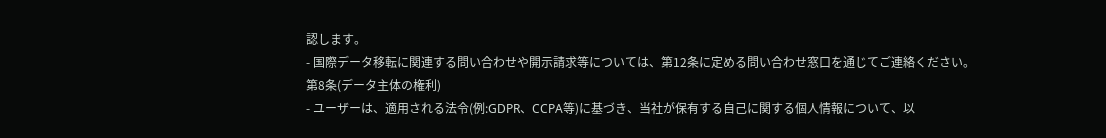認します。
- 国際データ移転に関連する問い合わせや開示請求等については、第12条に定める問い合わせ窓口を通じてご連絡ください。
第8条(データ主体の権利)
- ユーザーは、適用される法令(例:GDPR、CCPA等)に基づき、当社が保有する自己に関する個人情報について、以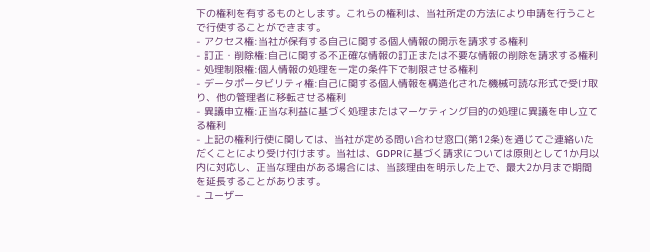下の権利を有するものとします。これらの権利は、当社所定の方法により申請を行うことで行使することができます。
- アクセス権:当社が保有する自己に関する個人情報の開示を請求する権利
- 訂正・削除権:自己に関する不正確な情報の訂正または不要な情報の削除を請求する権利
- 処理制限権:個人情報の処理を一定の条件下で制限させる権利
- データポータビリティ権:自己に関する個人情報を構造化された機械可読な形式で受け取り、他の管理者に移転させる権利
- 異議申立権:正当な利益に基づく処理またはマーケティング目的の処理に異議を申し立てる権利
- 上記の権利行使に関しては、当社が定める問い合わせ窓口(第12条)を通じてご連絡いただくことにより受け付けます。当社は、GDPRに基づく請求については原則として1か月以内に対応し、正当な理由がある場合には、当該理由を明示した上で、最大2か月まで期間を延長することがあります。
- ユーザー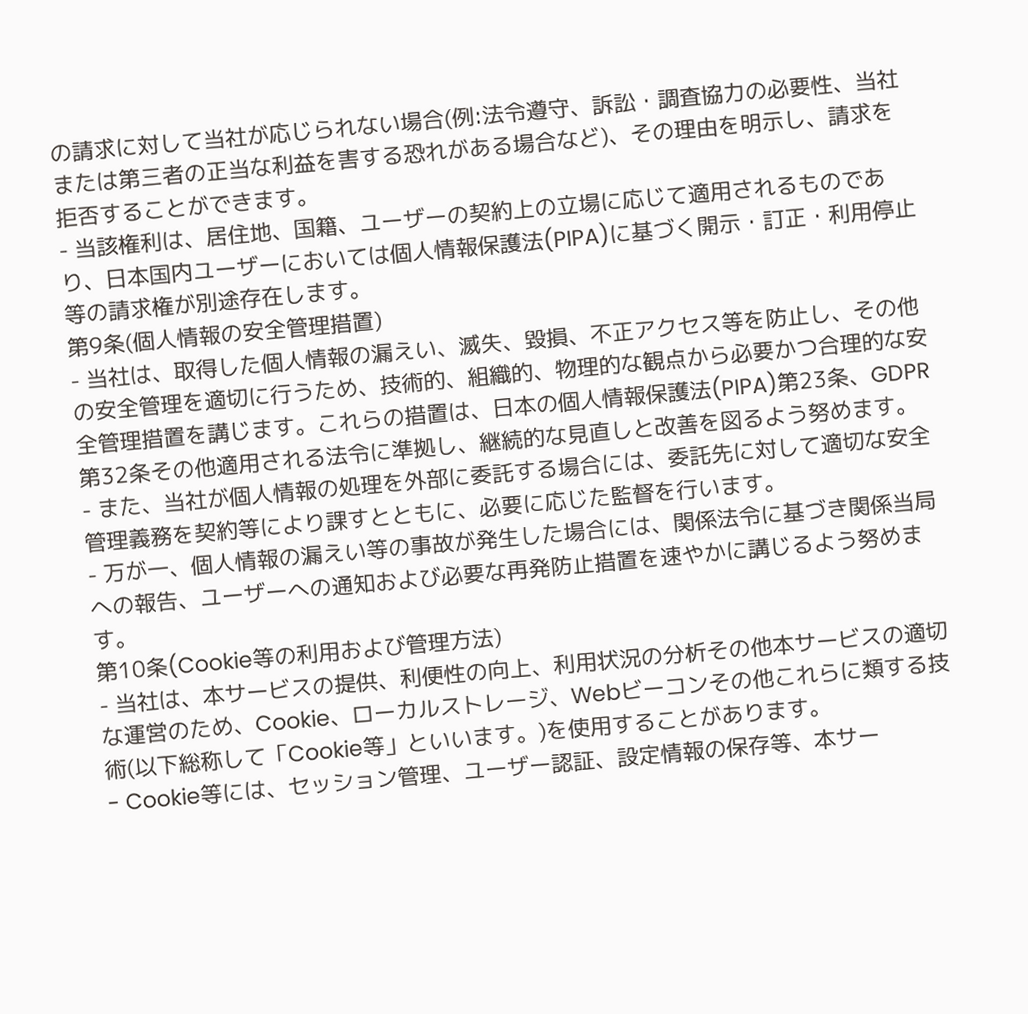の請求に対して当社が応じられない場合(例:法令遵守、訴訟・調査協力の必要性、当社または第三者の正当な利益を害する恐れがある場合など)、その理由を明示し、請求を拒否することができます。
- 当該権利は、居住地、国籍、ユーザーの契約上の立場に応じて適用されるものであり、日本国内ユーザーにおいては個人情報保護法(PIPA)に基づく開示・訂正・利用停止等の請求権が別途存在します。
第9条(個人情報の安全管理措置)
- 当社は、取得した個人情報の漏えい、滅失、毀損、不正アクセス等を防止し、その他の安全管理を適切に行うため、技術的、組織的、物理的な観点から必要かつ合理的な安全管理措置を講じます。これらの措置は、日本の個人情報保護法(PIPA)第23条、GDPR第32条その他適用される法令に準拠し、継続的な見直しと改善を図るよう努めます。
- また、当社が個人情報の処理を外部に委託する場合には、委託先に対して適切な安全管理義務を契約等により課すとともに、必要に応じた監督を行います。
- 万が一、個人情報の漏えい等の事故が発生した場合には、関係法令に基づき関係当局への報告、ユーザーへの通知および必要な再発防止措置を速やかに講じるよう努めます。
第10条(Cookie等の利用および管理方法)
- 当社は、本サービスの提供、利便性の向上、利用状況の分析その他本サービスの適切な運営のため、Cookie、ローカルストレージ、Webビーコンその他これらに類する技術(以下総称して「Cookie等」といいます。)を使用することがあります。
- Cookie等には、セッション管理、ユーザー認証、設定情報の保存等、本サー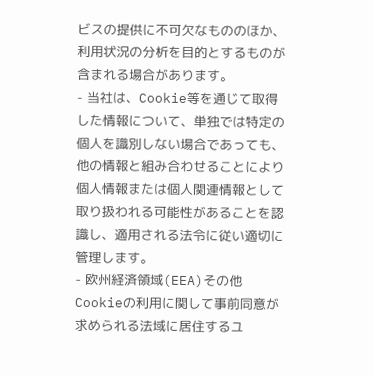ビスの提供に不可欠なもののほか、利用状況の分析を目的とするものが含まれる場合があります。
- 当社は、Cookie等を通じて取得した情報について、単独では特定の個人を識別しない場合であっても、他の情報と組み合わせることにより個人情報または個人関連情報として取り扱われる可能性があることを認識し、適用される法令に従い適切に管理します。
- 欧州経済領域(EEA)その他Cookieの利用に関して事前同意が求められる法域に居住するユ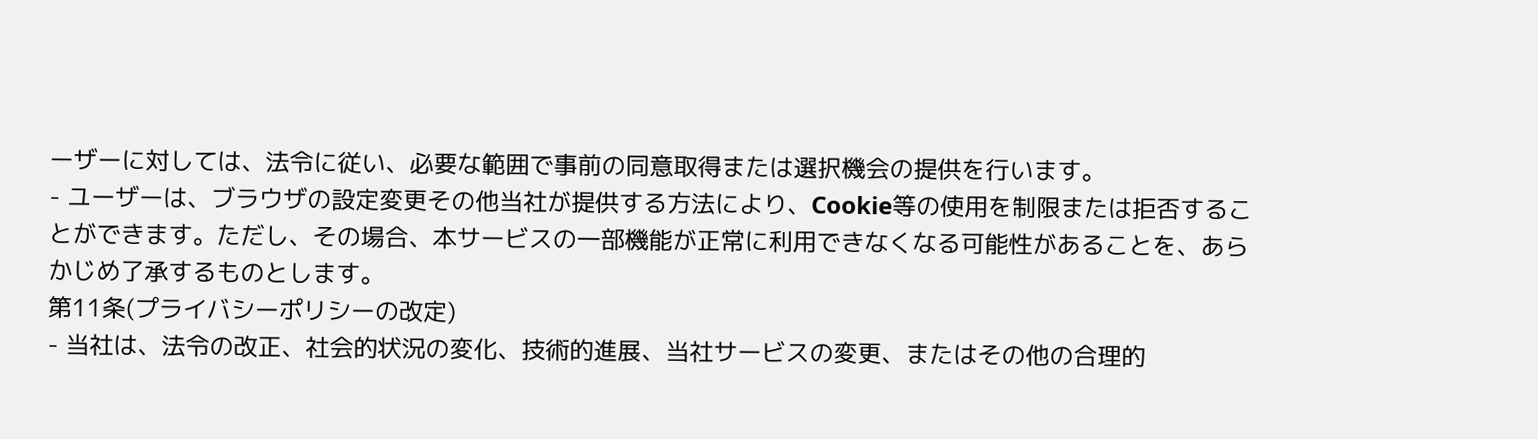ーザーに対しては、法令に従い、必要な範囲で事前の同意取得または選択機会の提供を行います。
- ユーザーは、ブラウザの設定変更その他当社が提供する方法により、Cookie等の使用を制限または拒否することができます。ただし、その場合、本サービスの一部機能が正常に利用できなくなる可能性があることを、あらかじめ了承するものとします。
第11条(プライバシーポリシーの改定)
- 当社は、法令の改正、社会的状況の変化、技術的進展、当社サービスの変更、またはその他の合理的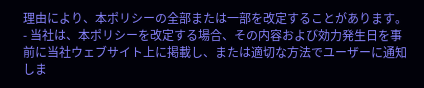理由により、本ポリシーの全部または一部を改定することがあります。
- 当社は、本ポリシーを改定する場合、その内容および効力発生日を事前に当社ウェブサイト上に掲載し、または適切な方法でユーザーに通知しま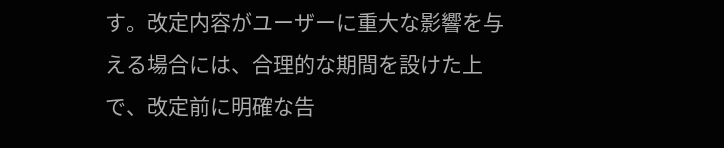す。改定内容がユーザーに重大な影響を与える場合には、合理的な期間を設けた上で、改定前に明確な告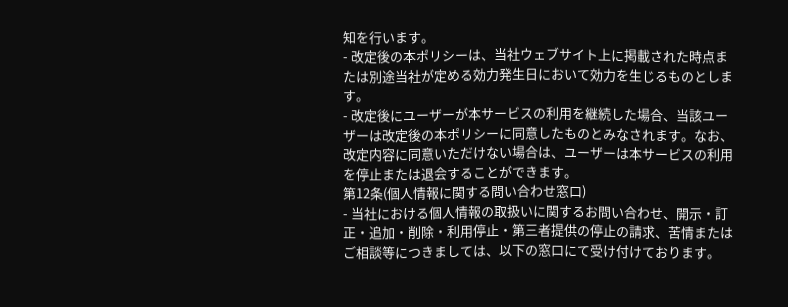知を行います。
- 改定後の本ポリシーは、当社ウェブサイト上に掲載された時点または別途当社が定める効力発生日において効力を生じるものとします。
- 改定後にユーザーが本サービスの利用を継続した場合、当該ユーザーは改定後の本ポリシーに同意したものとみなされます。なお、改定内容に同意いただけない場合は、ユーザーは本サービスの利用を停止または退会することができます。
第12条(個人情報に関する問い合わせ窓口)
- 当社における個人情報の取扱いに関するお問い合わせ、開示・訂正・追加・削除・利用停止・第三者提供の停止の請求、苦情またはご相談等につきましては、以下の窓口にて受け付けております。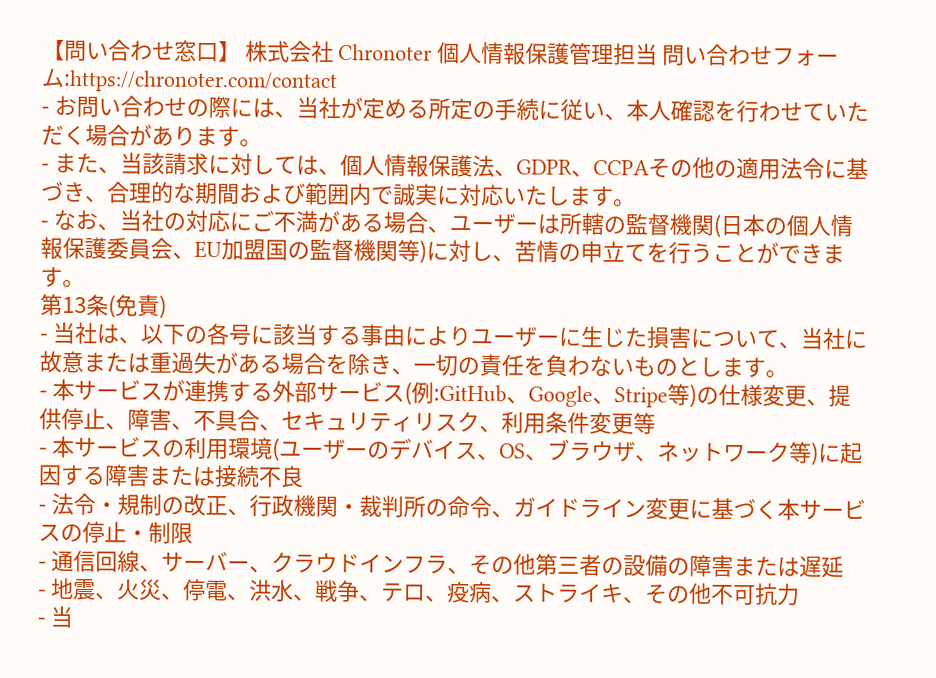【問い合わせ窓口】 株式会社 Chronoter 個人情報保護管理担当 問い合わせフォーム:https://chronoter.com/contact
- お問い合わせの際には、当社が定める所定の手続に従い、本人確認を行わせていただく場合があります。
- また、当該請求に対しては、個人情報保護法、GDPR、CCPAその他の適用法令に基づき、合理的な期間および範囲内で誠実に対応いたします。
- なお、当社の対応にご不満がある場合、ユーザーは所轄の監督機関(日本の個人情報保護委員会、EU加盟国の監督機関等)に対し、苦情の申立てを行うことができます。
第13条(免責)
- 当社は、以下の各号に該当する事由によりユーザーに生じた損害について、当社に故意または重過失がある場合を除き、一切の責任を負わないものとします。
- 本サービスが連携する外部サービス(例:GitHub、Google、Stripe等)の仕様変更、提供停止、障害、不具合、セキュリティリスク、利用条件変更等
- 本サービスの利用環境(ユーザーのデバイス、OS、ブラウザ、ネットワーク等)に起因する障害または接続不良
- 法令・規制の改正、行政機関・裁判所の命令、ガイドライン変更に基づく本サービスの停止・制限
- 通信回線、サーバー、クラウドインフラ、その他第三者の設備の障害または遅延
- 地震、火災、停電、洪水、戦争、テロ、疫病、ストライキ、その他不可抗力
- 当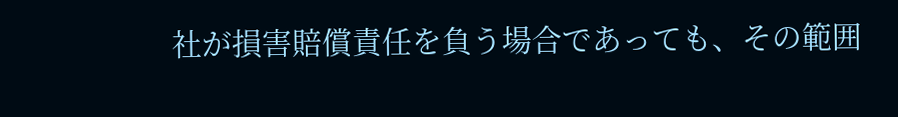社が損害賠償責任を負う場合であっても、その範囲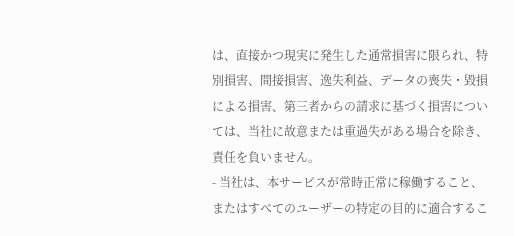は、直接かつ現実に発生した通常損害に限られ、特別損害、間接損害、逸失利益、データの喪失・毀損による損害、第三者からの請求に基づく損害については、当社に故意または重過失がある場合を除き、責任を負いません。
- 当社は、本サービスが常時正常に稼働すること、またはすべてのユーザーの特定の目的に適合するこ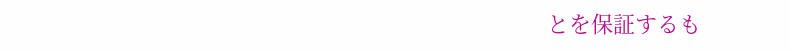とを保証するも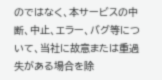のではなく、本サービスの中断、中止、エラー、バグ等について、当社に故意または重過失がある場合を除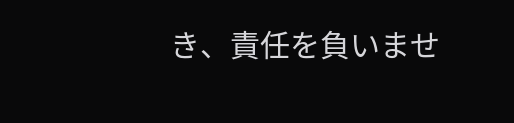き、責任を負いませ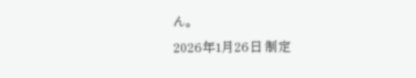ん。
2026年1月26日 制定